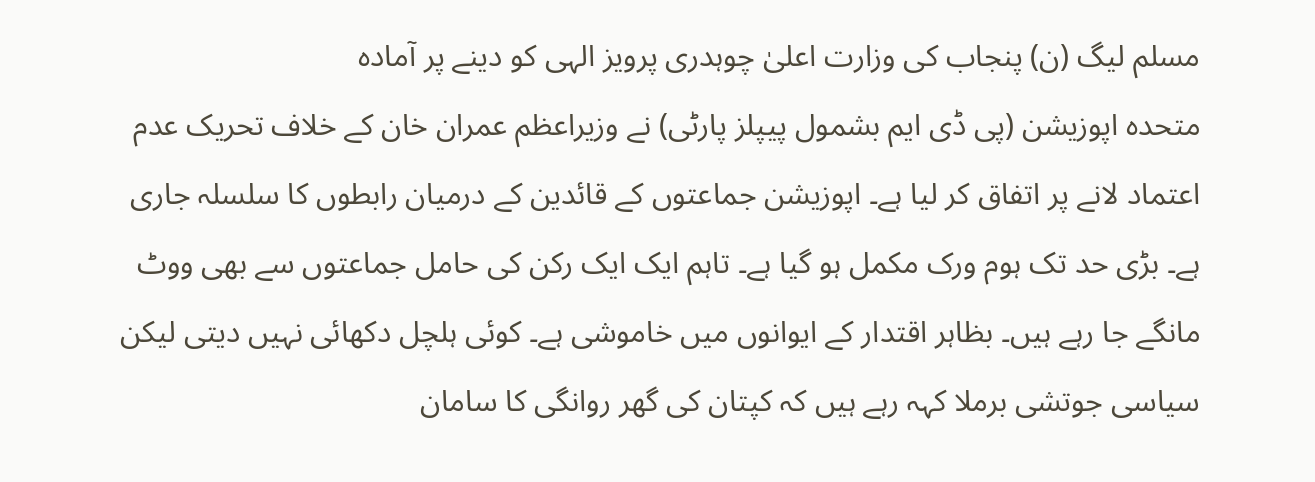مسلم لیگ (ن) پنجاب کی وزارت اعلیٰ چوہدری پرویز الہی کو دینے پر آمادہ
متحدہ اپوزیشن (پی ڈی ایم بشمول پیپلز پارٹی) نے وزیراعظم عمران خان کے خلاف تحریک عدم اعتماد لانے پر اتفاق کر لیا ہے۔ اپوزیشن جماعتوں کے قائدین کے درمیان رابطوں کا سلسلہ جاری ہے۔ بڑی حد تک ہوم ورک مکمل ہو گیا ہے۔ تاہم ایک ایک رکن کی حامل جماعتوں سے بھی ووٹ مانگے جا رہے ہیں۔ بظاہر اقتدار کے ایوانوں میں خاموشی ہے۔ کوئی ہلچل دکھائی نہیں دیتی لیکن سیاسی جوتشی برملا کہہ رہے ہیں کہ کپتان کی گھر روانگی کا سامان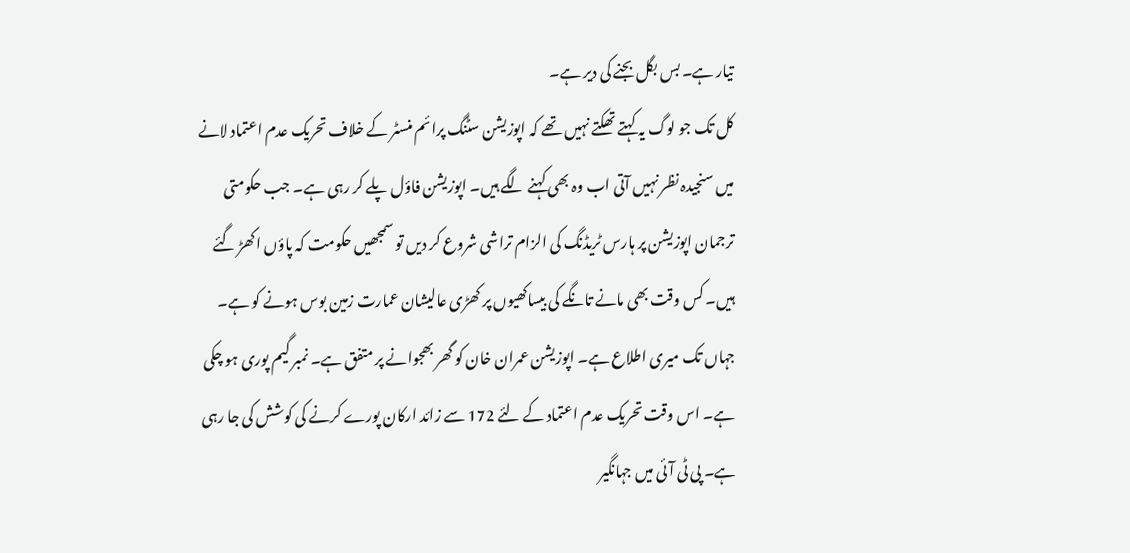تیار ہے۔ بس بگل بجنے کی دیر ہے۔
کل تک جو لوگ یہ کہتے تھکتے نہیں تھے کہ اپوزیشن سٹنگ پرائم منسٹر کے خلاف تحریک عدم اعتماد لانے میں سنجیدہ نظر نہیں آتی اب وہ بھی کہنے لگے ہیں۔ اپوزیشن فاؤل پلے کر رہی ہے۔ جب حکومتی ترجمان اپوزیشن پر ہارس ٹریڈنگ کی الزام تراشی شروع کر دیں تو سمجھیں حکومت کہ پاؤں اکھڑ گئے ہیں۔ کس وقت بھی مانے تانگے کی بیساکھیوں پر کھڑی عالیشان عمارت زمین بوس ہونے کو ہے۔ جہاں تک میری اطلاع ہے۔ اپوزیشن عمران خان کو گھر بھجوانے پر متفق ہے۔ نمبر گیم پوری ہو چکی ہے۔ اس وقت تحریک عدم اعتماد کے لئے 172 سے زائد ارکان پورے کرنے کی کوشش کی جا رہی ہے۔ پی ٹی آئی میں جہانگیر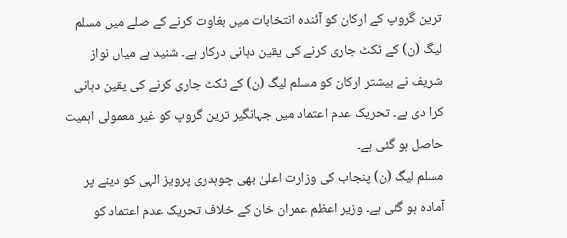ترین گروپ کے ارکان کو آئندہ انتخابات میں بغاوت کرنے کے صلے میں مسلم لیگ (ن) کے ٹکٹ جاری کرنے کی یقین دہانی درکار ہے۔ شنید ہے میاں نواز شریف نے بیشتر ارکان کو مسلم لیگ (ن) کے ٹکٹ جاری کرنے کی یقین دہانی کرا دی ہے۔ تحریک عدم اعتماد میں جہانگیر ترین گروپ کو غیر معمولی اہمیت حاصل ہو گئی ہے۔
مسلم لیگ (ن) پنجاب کی وزارت اعلیٰ بھی چوہدری پرویز الہی کو دینے پر آمادہ ہو گئی ہے۔ وزیر اعظم عمران خان کے خلاف تحریک عدم اعتماد کو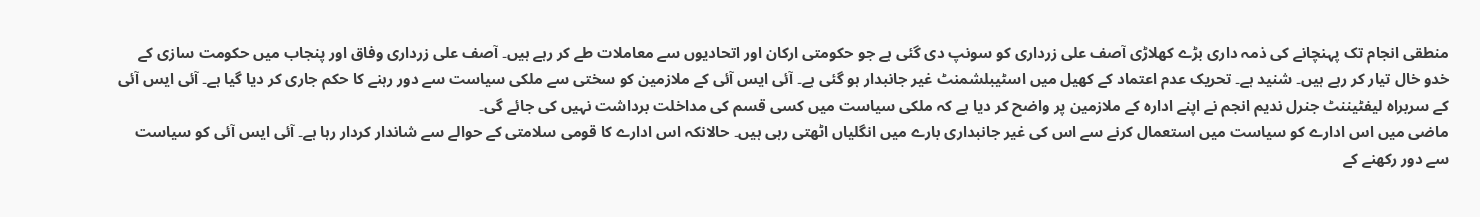منطقی انجام تک پہنچانے کی ذمہ داری بڑے کھلاڑی آصف علی زرداری کو سونپ دی گئی ہے جو حکومتی ارکان اور اتحادیوں سے معاملات طے کر رہے ہیں۔ آصف علی زرداری وفاق اور پنجاب میں حکومت سازی کے خدو خال تیار کر رہے ہیں۔ شنید ہے۔ تحریک عدم اعتماد کے کھیل میں اسٹیبلشمنٹ غیر جانبدار ہو گئی ہے۔ آئی ایس آئی کے ملازمین کو سختی سے ملکی سیاست سے دور رہنے کا حکم جاری کر دیا گیا ہے۔ آئی ایس آئی کے سربراہ لیفٹیننٹ جنرل ندیم انجم نے اپنے ادارہ کے ملازمین پر واضح کر دیا ہے کہ ملکی سیاست میں کسی قسم کی مداخلت برداشت نہیں کی جائے گی۔
ماضی میں اس ادارے کو سیاست میں استعمال کرنے سے اس کی غیر جانبداری بارے میں انگلیاں اٹھتی رہی ہیں۔ حالانکہ اس ادارے کا قومی سلامتی کے حوالے سے شاندار کردار رہا ہے۔ آئی ایس آئی کو سیاست سے دور رکھنے کے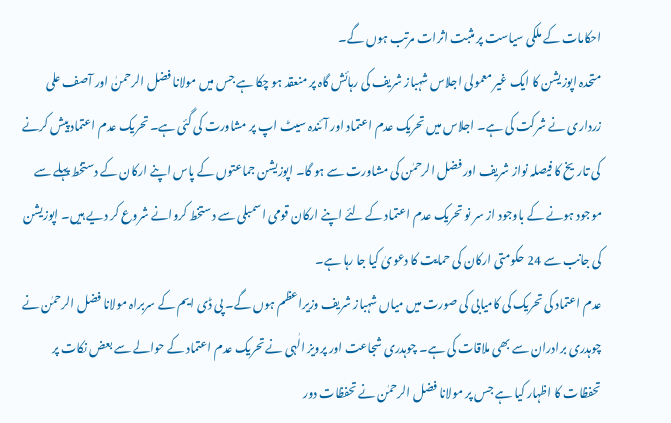احکامات کے ملکی سیاست پر مثبت اثرات مرتب ہوں گے۔
متحدہ اپوزیشن کا ایک غیر معمولی اجلاس شہباز شریف کی رہائش گاہ پر منعقد ہو چکا ہے جس میں مولانا فضل الرحمنٰ اور آصف علی زرداری نے شرکت کی ہے۔ اجلاس میں تحریک عدم اعتماد اور آئندہ سیٹ اپ پر مشاورت کی گئی ہے۔ تحریک عدم اعتماد پیش کرنے کی تاریخ کا فیصلہ نواز شریف اور فضل الرحمٰن کی مشاورت سے ہو گا۔ اپوزیشن جماعتوں کے پاس اپنے ارکان کے دستخط پہلے سے موجود ہونے کے باوجود از سر نو تحریک عدم اعتماد کے لئے اپنے ارکان قومی اسمبلی سے دستخط کروانے شروع کر دیے ہیں۔ اپوزیشن کی جانب سے 24 حکومتی ارکان کی حمایت کا دعویٰ کیا جا رہا ہے۔
عدم اعتماد کی تحریک کی کامیابی کی صورت میں میاں شہباز شریف وزیراعظم ہوں گے۔ پی ڈی ایم کے سربراہ مولانا فضل الرحمٰن نے چوہدری برادران سے بھی ملاقات کی ہے۔ چوہدری شجاعت اور پرویز الٰہی نے تحریک عدم اعتماد کے حوالے سے بعض نکات پر تحفظات کا اظہار کیا ہے جس پر مولانا فضل الرحمٰن نے تحفظات دور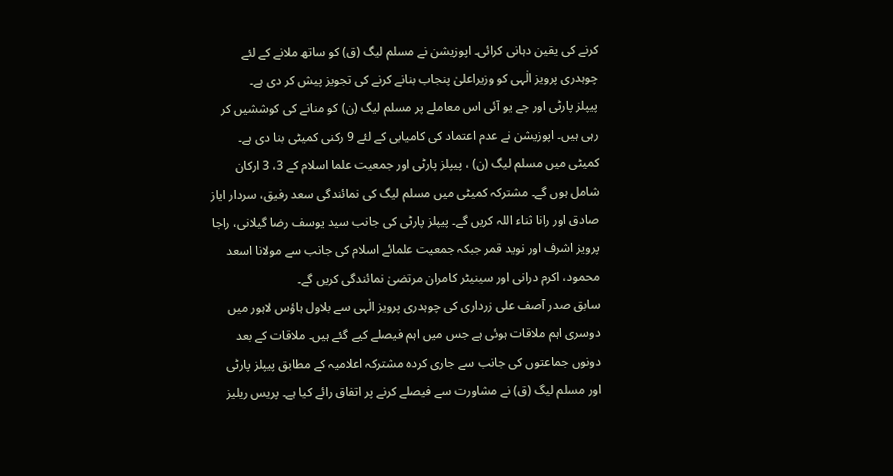کرنے کی یقین دہانی کرائی۔ اپوزیشن نے مسلم لیگ (ق) کو ساتھ ملانے کے لئے چوہدری پرویز الٰہی کو وزیراعلیٰ پنجاب بنانے کرنے کی تجویز پیش کر دی ہے۔
پیپلز پارٹی اور جے یو آئی اس معاملے پر مسلم لیگ (ن) کو منانے کی کوششیں کر رہی ہیں۔ اپوزیشن نے عدم اعتماد کی کامیابی کے لئے 9 رکنی کمیٹی بنا دی ہے۔ کمیٹی میں مسلم لیگ (ن) ، پیپلز پارٹی اور جمعیت علما اسلام کے 3، 3 ارکان شامل ہوں گے۔ مشترکہ کمیٹی میں مسلم لیگ کی نمائندگی سعد رفیق، سردار ایاز صادق اور رانا ثناء اللہ کریں گے۔ پیپلز پارٹی کی جانب سید یوسف رضا گیلانی، راجا پرویز اشرف اور نوید قمر جبکہ جمعیت علمائے اسلام کی جانب سے مولانا اسعد محمود، اکرم درانی اور سینیٹر کامران مرتضیٰ نمائندگی کریں گے۔
سابق صدر آصف علی زرداری کی چوہدری پرویز الٰہی سے بلاول ہاؤس لاہور میں دوسری اہم ملاقات ہوئی ہے جس میں اہم فیصلے کیے گئے ہیں۔ ملاقات کے بعد دونوں جماعتوں کی جانب سے جاری کردہ مشترکہ اعلامیہ کے مطابق پیپلز پارٹی اور مسلم لیگ (ق) نے مشاورت سے فیصلے کرنے پر اتفاق رائے کیا ہے۔ پریس ریلیز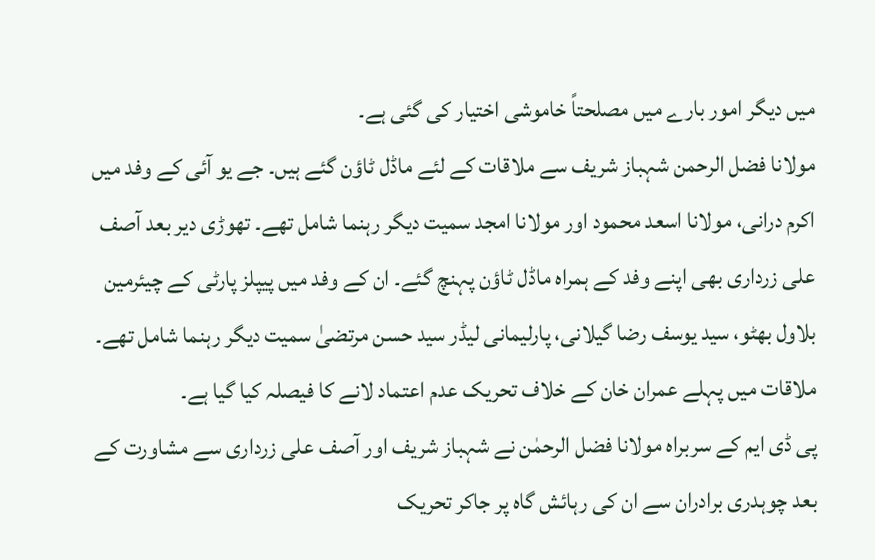میں دیگر امور بارے میں مصلحتاً خاموشی اختیار کی گئی ہے۔
مولانا فضل الرحمن شہباز شریف سے ملاقات کے لئے ماڈل ٹاؤن گئے ہیں۔ جے یو آئی کے وفد میں اکرم درانی، مولانا اسعد محمود اور مولانا امجد سمیت دیگر رہنما شامل تھے۔ تھوڑی دیر بعد آصف علی زرداری بھی اپنے وفد کے ہمراہ ماڈل ٹاؤن پہنچ گئے۔ ان کے وفد میں پیپلز پارٹی کے چیئرمین بلاول بھٹو، سید یوسف رضا گیلانی، پارلیمانی لیڈر سید حسن مرتضیٰ سمیت دیگر رہنما شامل تھے۔ ملاقات میں پہلے عمران خان کے خلاف تحریک عدم اعتماد لانے کا فیصلہ کیا گیا ہے۔
پی ڈی ایم کے سربراہ مولانا فضل الرحمٰن نے شہباز شریف اور آصف علی زرداری سے مشاورت کے بعد چوہدری برادران سے ان کی رہائش گاہ پر جاکر تحریک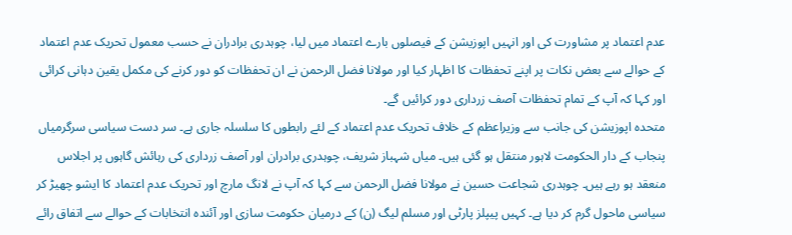عدم اعتماد پر مشاورت کی اور انہیں اپوزیشن کے فیصلوں بارے اعتماد میں لیا، چوہدری برادران نے حسب معمول تحریک عدم اعتماد کے حوالے سے بعض نکات پر اپنے تحفظات کا اظہار کیا اور مولانا فضل الرحمن نے ان تحفظات کو دور کرنے کی مکمل یقین دہانی کرائی اور کہا کہ آپ کے تمام تحفظات آصف زرداری دور کرائیں گے۔
متحدہ اپوزیشن کی جانب سے وزیراعظم کے خلاف تحریک عدم اعتماد کے لئے رابطوں کا سلسلہ جاری ہے۔ سر دست سیاسی سرگرمیاں پنجاب کے دار الحکومت لاہور منتقل ہو گئی ہیں۔ میاں شہباز شریف، چوہدری برادران اور آصف زرداری کی رہائش گاہوں پر اجلاس منعقد ہو رہے ہیں۔ چوہدری شجاعت حسین نے مولانا فضل الرحمن سے کہا کہ آپ نے لانگ مارچ اور تحریک عدم اعتماد کا ایشو چھیڑ کر سیاسی ماحول گرم کر دیا ہے۔ کہیں پیپلز پارٹی اور مسلم لیگ (ن) کے درمیان حکومت سازی اور آئندہ انتخابات کے حوالے سے اتفاق رائے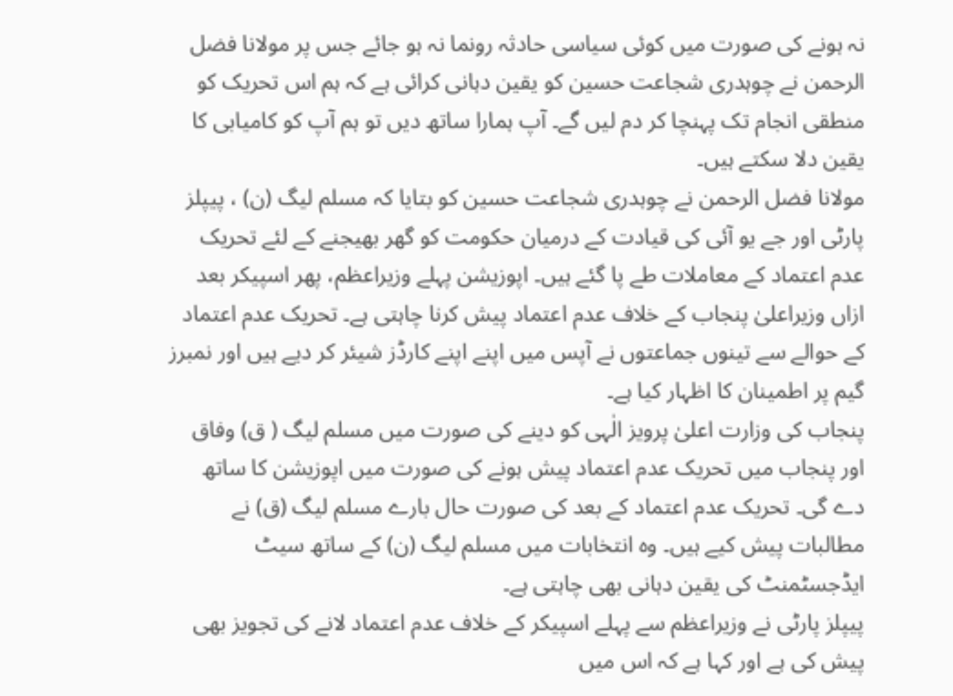نہ ہونے کی صورت میں کوئی سیاسی حادثہ رونما نہ ہو جائے جس پر مولانا فضل الرحمن نے چوہدری شجاعت حسین کو یقین دہانی کرائی ہے کہ ہم اس تحریک کو منطقی انجام تک پہنچا کر دم لیں گے۔ آپ ہمارا ساتھ دیں تو ہم آپ کو کامیابی کا یقین دلا سکتے ہیں۔
مولانا فضل الرحمن نے چوہدری شجاعت حسین کو بتایا کہ مسلم لیگ (ن) ، پیپلز پارٹی اور جے یو آئی کی قیادت کے درمیان حکومت کو گھر بھیجنے کے لئے تحریک عدم اعتماد کے معاملات طے پا گئے ہیں۔ اپوزیشن پہلے وزیراعظم، پھر اسپیکر بعد ازاں وزیراعلیٰ پنجاب کے خلاف عدم اعتماد پیش کرنا چاہتی ہے۔ تحریک عدم اعتماد کے حوالے سے تینوں جماعتوں نے آپس میں اپنے اپنے کارڈز شیئر کر دیے ہیں اور نمبرز گیم پر اطمینان کا اظہار کیا ہے۔
پنجاب کی وزارت اعلیٰ پرویز الٰہی کو دینے کی صورت میں مسلم لیگ ( ق) وفاق اور پنجاب میں تحریک عدم اعتماد پیش ہونے کی صورت میں اپوزیشن کا ساتھ دے گی۔ تحریک عدم اعتماد کے بعد کی صورت حال بارے مسلم لیگ (ق) نے مطالبات پیش کیے ہیں۔ وہ انتخابات میں مسلم لیگ (ن) کے ساتھ سیٹ ایڈجسٹمنٹ کی یقین دہانی بھی چاہتی ہے۔
پیپلز پارٹی نے وزیراعظم سے پہلے اسپیکر کے خلاف عدم اعتماد لانے کی تجویز بھی پیش کی ہے اور کہا ہے کہ اس میں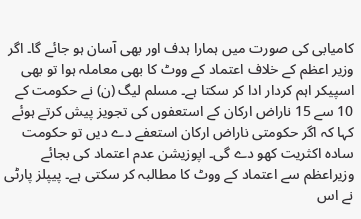کامیابی کی صورت میں ہمارا ہدف اور بھی آسان ہو جائے گا۔ اگر وزیر اعظم کے خلاف اعتماد کے ووٹ کا بھی معاملہ ہوا تو بھی اسپیکر اہم کردار ادا کر سکتا ہے۔ مسلم لیگ (ن) نے حکومت کے 10 سے 15 ناراض ارکان کے استعفوں کی تجویز پیش کرتے ہوئے کہا کہ اگر حکومتی ناراض ارکان استعفے دے دیں تو حکومت سادہ اکثریت کھو دے گی۔ اپوزیشن عدم اعتماد کی بجائے وزیراعظم سے اعتماد کے ووٹ کا مطالبہ کر سکتی ہے۔ پیپلز پارٹی نے اس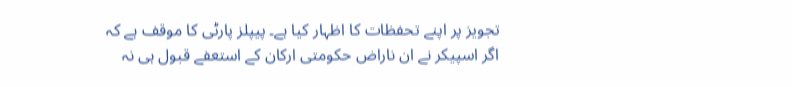تجویز پر اپنے تحفظات کا اظہار کیا ہے۔ پیپلز پارٹی کا موقف ہے کہ اگر اسپیکر نے ان ناراض حکومتی ارکان کے استعفے قبول ہی نہ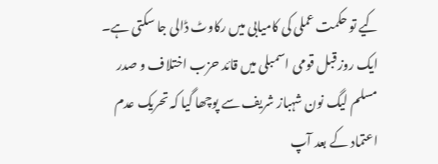کیے تو حکمت عملی کی کامیابی میں رکاوٹ ڈالی جا سکتی ہے۔
ایک روز قبل قومی اسمبلی میں قائد حزب اختلاف و صدر مسلم لیگ نون شہباز شریف سے پوچھا گیا کہ تحریک عدم اعتماد کے بعد آپ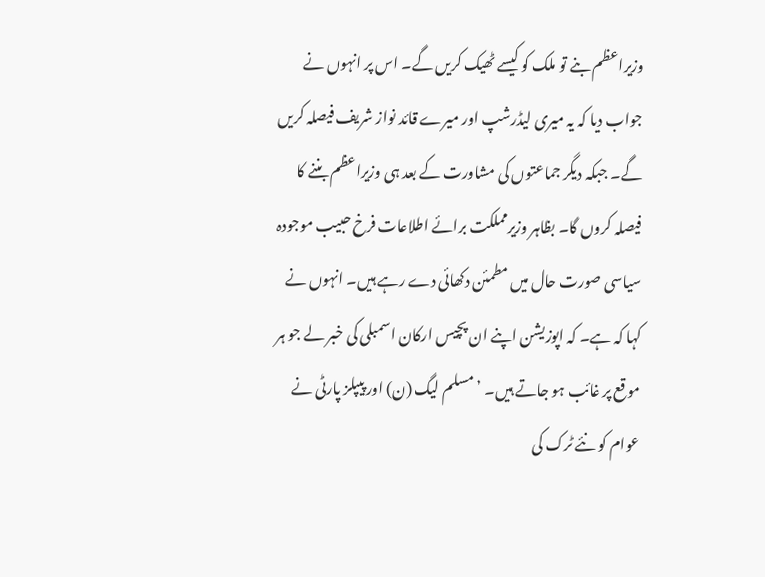وزیراعظم بنے تو ملک کو کیسے ٹھیک کریں گے۔ اس پر انہوں نے جواب دیا کہ یہ میری لیڈرشپ اور میرے قائد نواز شریف فیصلہ کریں گے۔ جبکہ دیگر جماعتوں کی مشاورت کے بعد ہی وزیراعظم بننے کا فیصلہ کروں گا۔ بظاہر وزیرمملکت برائے اطلاعات فرخ حبیب موجودہ سیاسی صورت حال میں مطمئن دکھائی دے رہے ہیں۔ انہوں نے کہا کہ ہے۔ کہ اپوزیشن اپنے ان پچیس ارکان اسمبلی کی خبر لے جو ہر موقع پر غائب ہو جاتے ہیں۔ ’مسلم لیگ (ن) اور پیپلز پارٹی نے عوام کو نئے ٹرک کی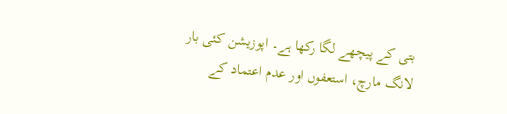بتی کے پیچھے لگا رکھا ہے۔ اپوزیشن کئی بار لانگ مارچ، استعفوں اور عدم اعتماد کے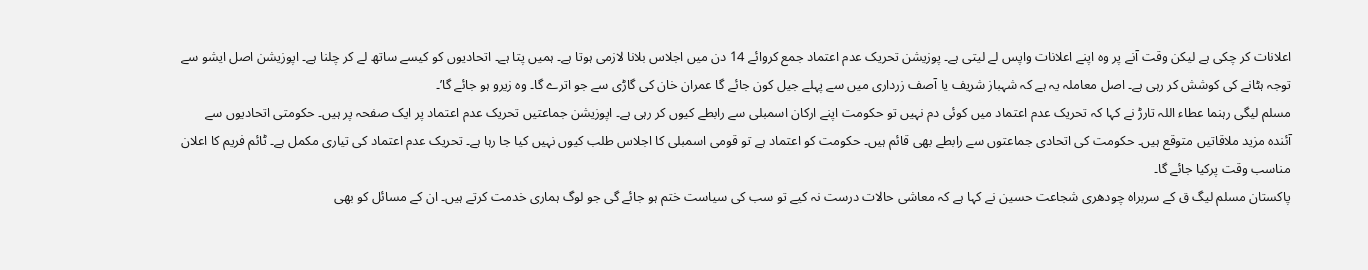اعلانات کر چکی ہے لیکن وقت آنے پر وہ اپنے اعلانات واپس لے لیتی ہے۔ پوزیشن تحریک عدم اعتماد جمع کروائے 14 دن میں اجلاس بلانا لازمی ہوتا ہے۔ ہمیں پتا ہے۔ اتحادیوں کو کیسے ساتھ لے کر چلنا ہے۔ اپوزیشن اصل ایشو سے توجہ ہٹانے کی کوشش کر رہی ہے۔ اصل معاملہ یہ ہے کہ شہباز شریف یا آصف زرداری میں سے پہلے جیل کون جائے گا عمران خان کی گاڑی سے جو اترے گا۔ وہ زیرو ہو جائے گا’۔
مسلم لیگی رہنما عطاء اللہ تارڑ نے کہا کہ تحریک عدم اعتماد میں کوئی دم نہیں تو حکومت اپنے ارکان اسمبلی سے رابطے کیوں کر رہی ہے۔ اپوزیشن جماعتیں تحریک عدم اعتماد پر ایک صفحہ پر ہیں۔ حکومتی اتحادیوں سے آئندہ مزید ملاقاتیں متوقع ہیں۔ حکومت کی اتحادی جماعتوں سے رابطے بھی قائم ہیں۔ حکومت کو اعتماد ہے تو قومی اسمبلی کا اجلاس طلب کیوں نہیں کیا جا رہا ہے۔ تحریک عدم اعتماد کی تیاری مکمل ہے۔ ٹائم فریم کا اعلان مناسب وقت پرکیا جائے گا۔
پاکستان مسلم لیگ ق کے سربراہ چودھری شجاعت حسین نے کہا ہے کہ معاشی حالات درست نہ کیے تو سب کی سیاست ختم ہو جائے گی جو لوگ ہماری خدمت کرتے ہیں۔ ان کے مسائل کو بھی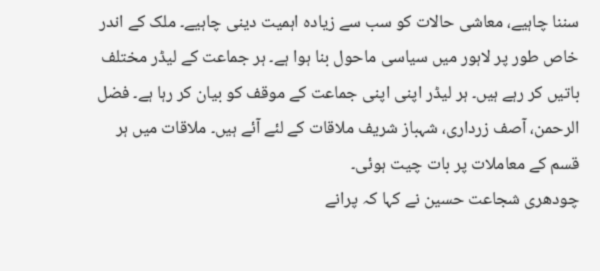سننا چاہیے، معاشی حالات کو سب سے زیادہ اہمیت دینی چاہیے۔ ملک کے اندر خاص طور پر لاہور میں سیاسی ماحول بنا ہوا ہے۔ ہر جماعت کے لیڈر مختلف باتیں کر رہے ہیں۔ ہر لیڈر اپنی اپنی جماعت کے موقف کو بیان کر رہا ہے۔ فضل الرحمن، آصف زرداری، شہباز شریف ملاقات کے لئے آئے ہیں۔ ملاقات میں ہر قسم کے معاملات پر بات چیت ہوئی۔
چودھری شجاعت حسین نے کہا کہ پرانے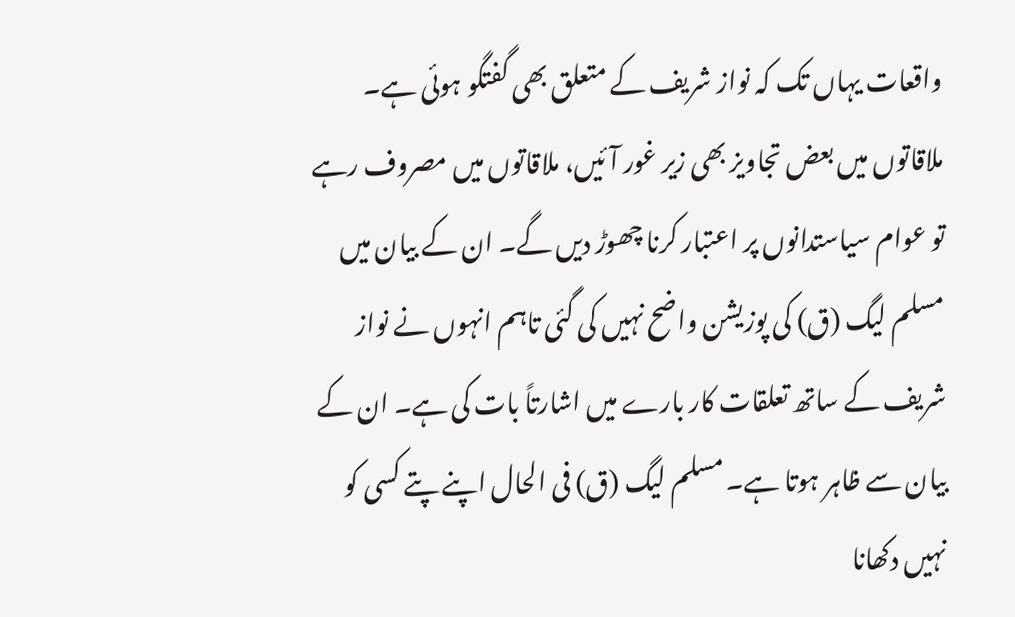واقعات یہاں تک کہ نواز شریف کے متعلق بھی گفتگو ہوئی ہے۔ ملاقاتوں میں بعض تجاویز بھی زیر غور آئیں، ملاقاتوں میں مصروف رہے تو عوام سیاستدانوں پر اعتبار کرنا چھوڑ دیں گے۔ ان کے بیان میں مسلم لیگ (ق) کی پوزیشن واضح نہیں کی گئی تاہم انہوں نے نواز شریف کے ساتھ تعلقات کار بارے میں اشارتاً بات کی ہے۔ ان کے بیان سے ظاہر ہوتا ہے۔ مسلم لیگ (ق) فی الحال اپنے پتے کسی کو نہیں دکھانا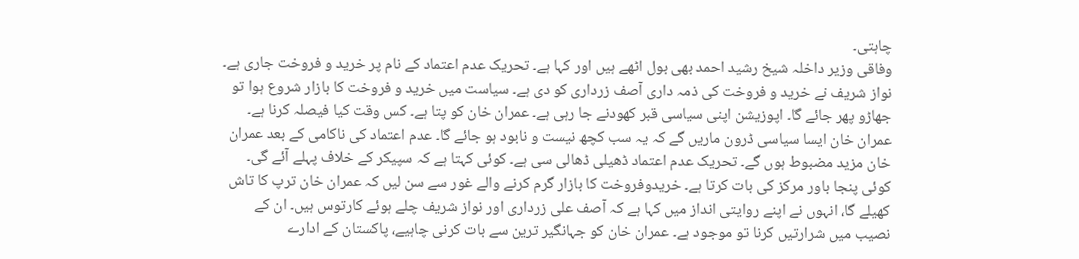چاہتی۔
وفاقی وزیر داخلہ شیخ رشید احمد بھی بول اٹھے ہیں اور کہا ہے۔ تحریک عدم اعتماد کے نام پر خرید و فروخت جاری ہے۔ نواز شریف نے خرید و فروخت کی ذمہ داری آصف زرداری کو دی ہے۔ سیاست میں خرید و فروخت کا بازار شروع ہوا تو جھاڑو پھر جائے گا۔ اپوزیشن اپنی سیاسی قبر کھودنے جا رہی ہے۔ عمران خان کو پتا ہے۔ کس وقت کیا فیصلہ کرنا ہے۔ عمران خان ایسا سیاسی ڈرون ماریں گے کہ یہ سب کچھ نیست و نابود ہو جائے گا۔ عدم اعتماد کی ناکامی کے بعد عمران خان مزید مضبوط ہوں گے۔ تحریک عدم اعتماد ڈھیلی ڈھالی سی ہے۔ کوئی کہتا ہے کہ سپیکر کے خلاف پہلے آئے گی۔ کوئی پنجا باور مرکز کی بات کرتا ہے۔ خریدوفروخت کا بازار گرم کرنے والے غور سے سن لیں کہ عمران خان ترپ کا تاش کھیلے گا، انہوں نے اپنے روایتی انداز میں کہا ہے کہ آصف علی زرداری اور نواز شریف چلے ہوئے کارتوس ہیں۔ ان کے نصیب میں شرارتیں کرنا تو موجود ہے۔ عمران خان کو جہانگیر ترین سے بات کرنی چاہیے، پاکستان کے ادارے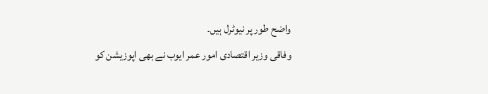واضح طور پر نیوٹرل ہیں۔
وفاقی وزیر اقتصادی امور عمر ایوب نے بھی اپوزیشن کو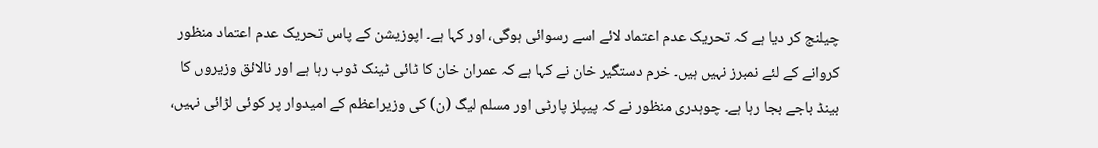چیلنج کر دیا ہے کہ تحریک عدم اعتماد لائے اسے رسوائی ہوگی، اور کہا ہے۔ اپوزیشن کے پاس تحریک عدم اعتماد منظور کروانے کے لئے نمبرز نہیں ہیں۔ خرم دستگیر خان نے کہا ہے کہ عمران خان کا ٹائی ٹینک ڈوب رہا ہے اور نالائق وزیروں کا بینڈ باجے بجا رہا ہے۔ چوہدری منظور نے کہ پیپلز پارٹی اور مسلم لیگ (ن) کی وزیراعظم کے امیدوار پر کوئی لڑائی نہیں،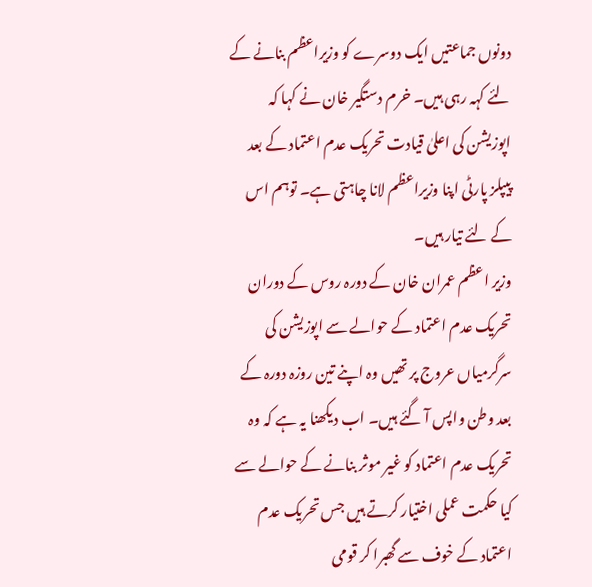دونوں جماعتیں ایک دوسرے کو وزیراعظم بنانے کے لئے کہہ رہی ہیں۔ خرم دستگیر خان نے کہا کہ اپوزیشن کی اعلیٰ قیادت تحریک عدم اعتماد کے بعد پیپلز پارٹی اپنا وزیراعظم لانا چاہتی ہے۔ توہم اس کے لئے تیار ہیں۔
وزیر اعظم عمران خان کے دورہ روس کے دوران تحریک عدم اعتماد کے حوالے سے اپوزیشن کی سرگرمیاں عروج پر تھیں وہ اپنے تین روزہ دورہ کے بعد وطن واپس آ گئے ہیں۔ اب دیکھنا یہ ہے کہ وہ تحریک عدم اعتماد کو غیر موثر بنانے کے حوالے سے کیا حکمت عملی اختیار کرتے ہیں جس تحریک عدم اعتماد کے خوف سے گھبرا کر قومی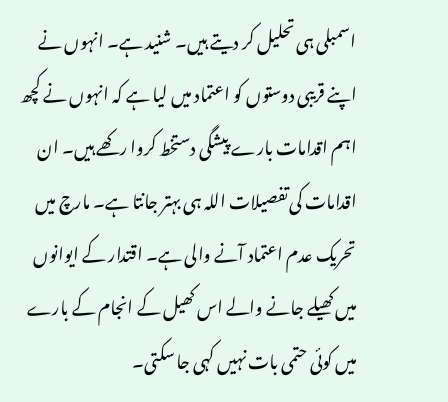اسمبلی ہی تحلیل کر دیتے ہیں۔ شنید ہے۔ انہوں نے اپنے قریبی دوستوں کو اعتماد میں لیا ہے کہ انہوں نے کچھ اہم اقدامات بارے پیشگی دستخط کروا رکھے ہیں۔ ان اقدامات کی تفصیلات اللہ ہی بہتر جانتا ہے۔ مارچ میں تحریک عدم اعتماد آنے والی ہے۔ اقتدار کے ایوانوں میں کھیلے جانے والے اس کھیل کے انجام کے بارے میں کوئی حتمی بات نہیں کہی جا سکتی۔